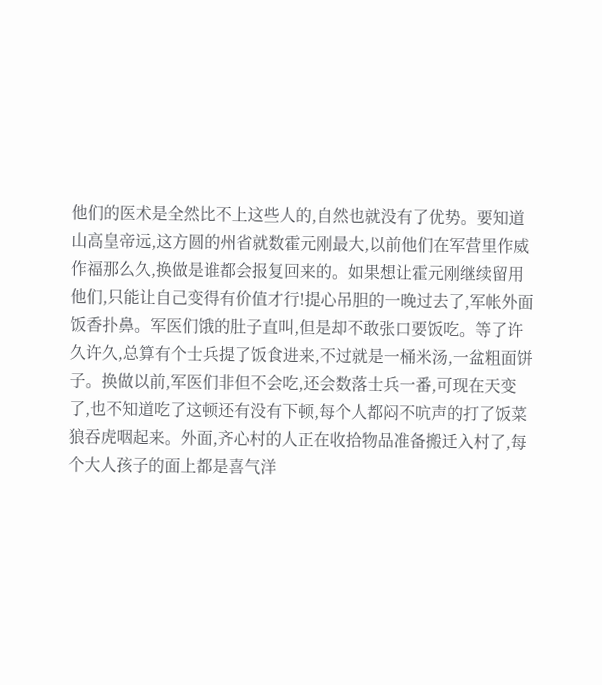他们的医术是全然比不上这些人的,自然也就没有了优势。要知道山高皇帝远,这方圆的州省就数霍元刚最大,以前他们在军营里作威作福那么久,换做是谁都会报复回来的。如果想让霍元刚继续留用他们,只能让自己变得有价值才行!提心吊胆的一晚过去了,军帐外面饭香扑鼻。军医们饿的肚子直叫,但是却不敢张口要饭吃。等了许久许久,总算有个士兵提了饭食进来,不过就是一桶米汤,一盆粗面饼子。换做以前,军医们非但不会吃,还会数落士兵一番,可现在天变了,也不知道吃了这顿还有没有下顿,每个人都闷不吭声的打了饭菜狼吞虎咽起来。外面,齐心村的人正在收拾物品准备搬迁入村了,每个大人孩子的面上都是喜气洋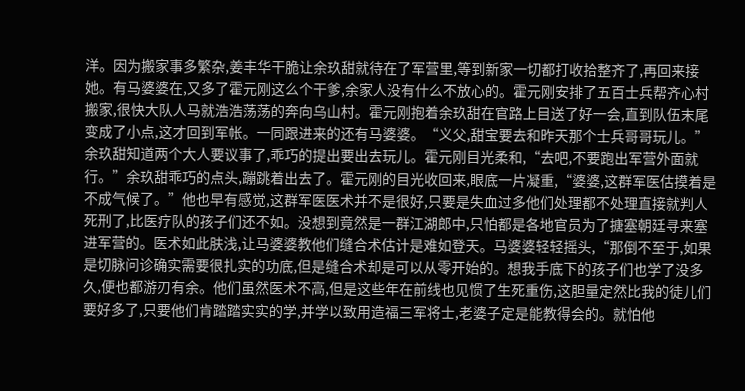洋。因为搬家事多繁杂,姜丰华干脆让余玖甜就待在了军营里,等到新家一切都打收拾整齐了,再回来接她。有马婆婆在,又多了霍元刚这么个干爹,余家人没有什么不放心的。霍元刚安排了五百士兵帮齐心村搬家,很快大队人马就浩浩荡荡的奔向乌山村。霍元刚抱着余玖甜在官路上目送了好一会,直到队伍末尾变成了小点,这才回到军帐。一同跟进来的还有马婆婆。“义父,甜宝要去和昨天那个士兵哥哥玩儿。”余玖甜知道两个大人要议事了,乖巧的提出要出去玩儿。霍元刚目光柔和,“去吧,不要跑出军营外面就行。”余玖甜乖巧的点头,蹦跳着出去了。霍元刚的目光收回来,眼底一片凝重,“婆婆,这群军医估摸着是不成气候了。”他也早有感觉,这群军医医术并不是很好,只要是失血过多他们处理都不处理直接就判人死刑了,比医疗队的孩子们还不如。没想到竟然是一群江湖郎中,只怕都是各地官员为了搪塞朝廷寻来塞进军营的。医术如此肤浅,让马婆婆教他们缝合术估计是难如登天。马婆婆轻轻摇头,“那倒不至于,如果是切脉问诊确实需要很扎实的功底,但是缝合术却是可以从零开始的。想我手底下的孩子们也学了没多久,便也都游刃有余。他们虽然医术不高,但是这些年在前线也见惯了生死重伤,这胆量定然比我的徒儿们要好多了,只要他们肯踏踏实实的学,并学以致用造福三军将士,老婆子定是能教得会的。就怕他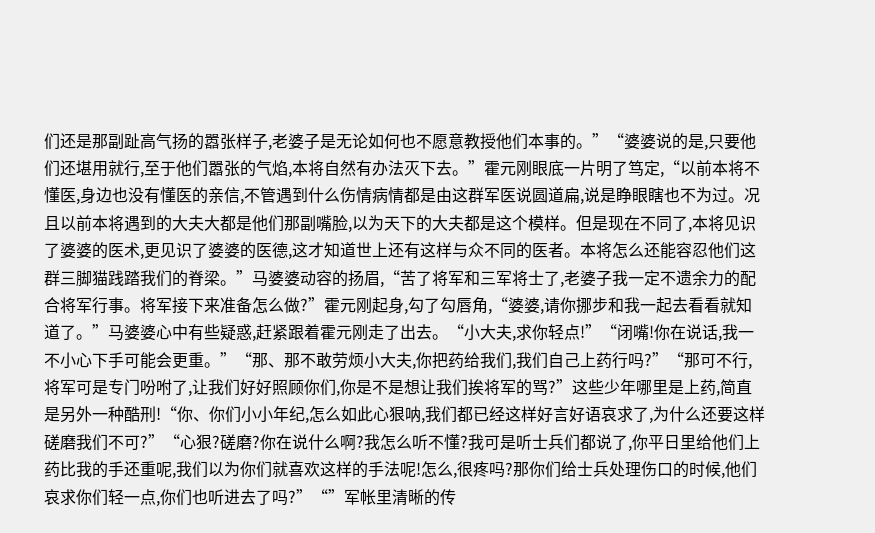们还是那副趾高气扬的嚣张样子,老婆子是无论如何也不愿意教授他们本事的。”“婆婆说的是,只要他们还堪用就行,至于他们嚣张的气焰,本将自然有办法灭下去。”霍元刚眼底一片明了笃定,“以前本将不懂医,身边也没有懂医的亲信,不管遇到什么伤情病情都是由这群军医说圆道扁,说是睁眼瞎也不为过。况且以前本将遇到的大夫大都是他们那副嘴脸,以为天下的大夫都是这个模样。但是现在不同了,本将见识了婆婆的医术,更见识了婆婆的医德,这才知道世上还有这样与众不同的医者。本将怎么还能容忍他们这群三脚猫践踏我们的脊梁。”马婆婆动容的扬眉,“苦了将军和三军将士了,老婆子我一定不遗余力的配合将军行事。将军接下来准备怎么做?”霍元刚起身,勾了勾唇角,“婆婆,请你挪步和我一起去看看就知道了。”马婆婆心中有些疑惑,赶紧跟着霍元刚走了出去。“小大夫,求你轻点!”“闭嘴!你在说话,我一不小心下手可能会更重。”“那、那不敢劳烦小大夫,你把药给我们,我们自己上药行吗?”“那可不行,将军可是专门吩咐了,让我们好好照顾你们,你是不是想让我们挨将军的骂?”这些少年哪里是上药,简直是另外一种酷刑!“你、你们小小年纪,怎么如此心狠呐,我们都已经这样好言好语哀求了,为什么还要这样磋磨我们不可?”“心狠?磋磨?你在说什么啊?我怎么听不懂?我可是听士兵们都说了,你平日里给他们上药比我的手还重呢,我们以为你们就喜欢这样的手法呢!怎么,很疼吗?那你们给士兵处理伤口的时候,他们哀求你们轻一点,你们也听进去了吗?”“”军帐里清晰的传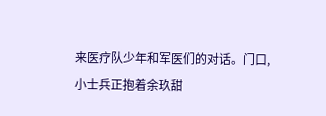来医疗队少年和军医们的对话。门口,小士兵正抱着余玖甜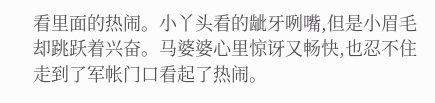看里面的热闹。小丫头看的龇牙咧嘴,但是小眉毛却跳跃着兴奋。马婆婆心里惊讶又畅快,也忍不住走到了军帐门口看起了热闹。